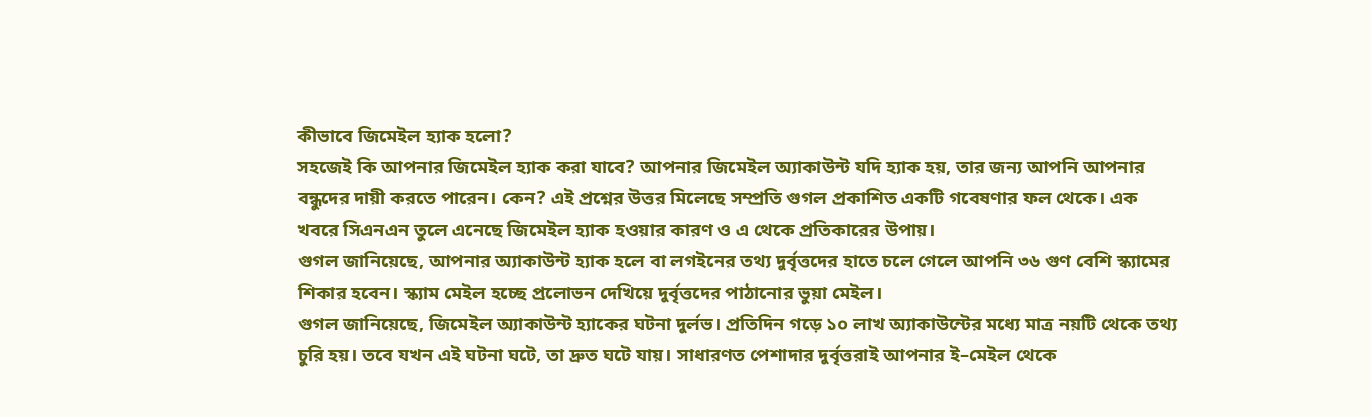কীভাবে জিমেইল হ্যাক হলো?
সহজেই কি আপনার জিমেইল হ্যাক করা যাবে? আপনার জিমেইল অ্যাকাউন্ট যদি হ্যাক হয়, তার জন্য আপনি আপনার বন্ধুদের দায়ী করতে পারেন। কেন? এই প্রশ্নের উত্তর মিলেছে সম্প্রতি গুগল প্রকাশিত একটি গবেষণার ফল থেকে। এক খবরে সিএনএন তুলে এনেছে জিমেইল হ্যাক হওয়ার কারণ ও এ থেকে প্রতিকারের উপায়।
গুগল জানিয়েছে, আপনার অ্যাকাউন্ট হ্যাক হলে বা লগইনের তথ্য দুর্বৃত্তদের হাতে চলে গেলে আপনি ৩৬ গুণ বেশি স্ক্যামের শিকার হবেন। স্ক্যাম মেইল হচ্ছে প্রলোভন দেখিয়ে দুর্বৃত্তদের পাঠানোর ভুয়া মেইল।
গুগল জানিয়েছে, জিমেইল অ্যাকাউন্ট হ্যাকের ঘটনা দুর্লভ। প্রতিদিন গড়ে ১০ লাখ অ্যাকাউন্টের মধ্যে মাত্র নয়টি থেকে তথ্য চুরি হয়। তবে যখন এই ঘটনা ঘটে, তা দ্রুত ঘটে যায়। সাধারণত পেশাদার দুর্বৃত্তরাই আপনার ই–মেইল থেকে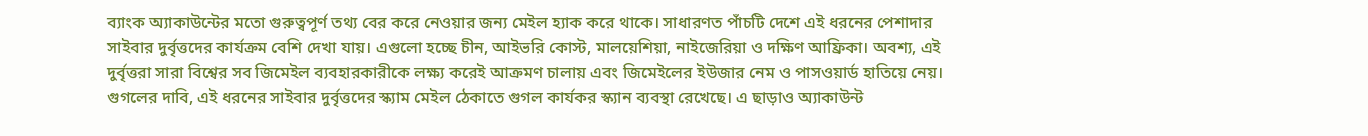ব্যাংক অ্যাকাউন্টের মতো গুরুত্বপূর্ণ তথ্য বের করে নেওয়ার জন্য মেইল হ্যাক করে থাকে। সাধারণত পাঁচটি দেশে এই ধরনের পেশাদার সাইবার দুর্বৃত্তদের কার্যক্রম বেশি দেখা যায়। এগুলো হচ্ছে চীন, আইভরি কোস্ট, মালয়েশিয়া, নাইজেরিয়া ও দক্ষিণ আফ্রিকা। অবশ্য, এই দুর্বৃত্তরা সারা বিশ্বের সব জিমেইল ব্যবহারকারীকে লক্ষ্য করেই আক্রমণ চালায় এবং জিমেইলের ইউজার নেম ও পাসওয়ার্ড হাতিয়ে নেয়।
গুগলের দাবি, এই ধরনের সাইবার দুর্বৃত্তদের স্ক্যাম মেইল ঠেকাতে গুগল কার্যকর স্ক্যান ব্যবস্থা রেখেছে। এ ছাড়াও অ্যাকাউন্ট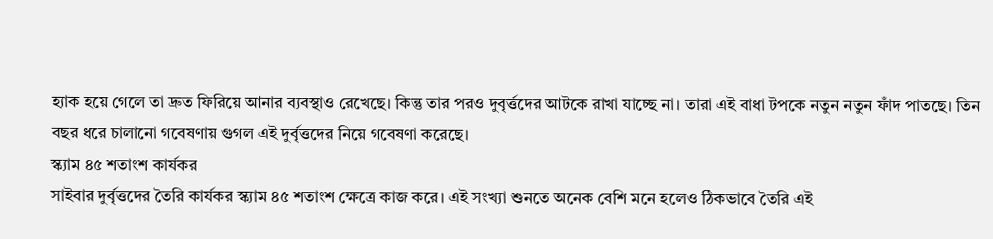হ্যাক হয়ে গেলে তা দ্রুত ফিরিয়ে আনার ব্যবস্থাও রেখেছে। কিন্তু তার পরও দুবৃর্ত্তদের আটকে রাখা যাচ্ছে না। তারা এই বাধা টপকে নতুন নতুন ফাঁদ পাতছে। তিন বছর ধরে চালানো গবেষণায় গুগল এই দুর্বৃত্তদের নিয়ে গবেষণা করেছে।
স্ক্যাম ৪৫ শতাংশ কার্যকর
সাইবার দুর্বৃত্তদের তৈরি কার্যকর স্ক্যাম ৪৫ শতাংশ ক্ষেত্রে কাজ করে। এই সংখ্যা শুনতে অনেক বেশি মনে হলেও ঠিকভাবে তৈরি এই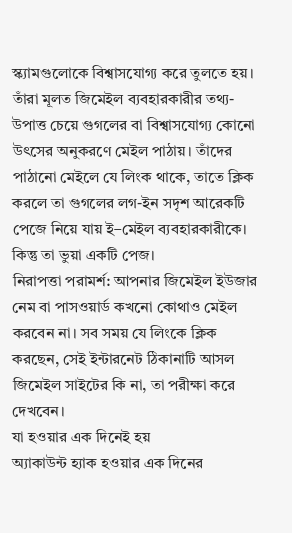স্ক্যামগুলোকে বিশ্বাসযোগ্য করে তুলতে হয়। তাঁরা মূলত জিমেইল ব্যবহারকারীর তথ্য-উপাত্ত চেয়ে গুগলের বা বিশ্বাসযোগ্য কোনো উৎসের অনুকরণে মেইল পাঠায়। তাঁদের পাঠানো মেইলে যে লিংক থাকে, তাতে ক্লিক করলে তা গুগলের লগ-ইন সদৃশ আরেকটি পেজে নিয়ে যায় ই–মেইল ব্যবহারকারীকে। কিন্তু তা ভুয়া একটি পেজ।
নিরাপত্তা পরামর্শ: আপনার জিমেইল ইউজার নেম বা পাসওয়ার্ড কখনো কোথাও মেইল করবেন না। সব সময় যে লিংকে ক্লিক করছেন, সেই ইন্টারনেট ঠিকানাটি আসল জিমেইল সাইটের কি না, তা পরীক্ষা করে দেখবেন।
যা হওয়ার এক দিনেই হয়
অ্যাকাউন্ট হ্যাক হওয়ার এক দিনের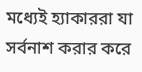মধ্যেই হ্যাকাররা যা সর্বনাশ করার করে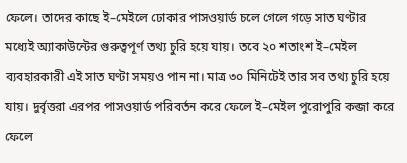ফেলে। তাদের কাছে ই–মেইলে ঢোকার পাসওয়ার্ড চলে গেলে গড়ে সাত ঘণ্টার মধ্যেই অ্যাকাউন্টের গুরুত্বপূর্ণ তথ্য চুরি হয়ে যায়। তবে ২০ শতাংশ ই–মেইল ব্যবহারকারী এই সাত ঘণ্টা সময়ও পান না। মাত্র ৩০ মিনিটেই তার সব তথ্য চুরি হয়ে যায়। দুর্বৃত্তরা এরপর পাসওয়ার্ড পরিবর্তন করে ফেলে ই–মেইল পুরোপুরি কব্জা করে ফেলে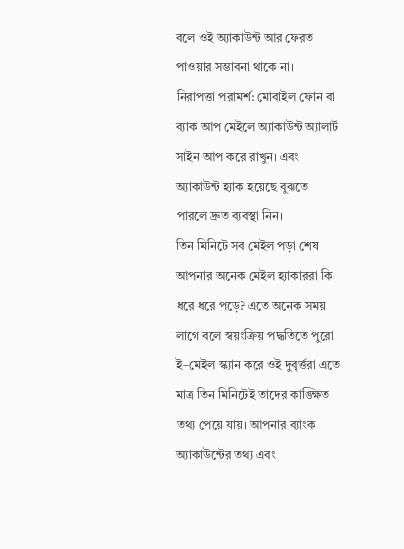বলে ওই অ্যাকাউন্ট আর ফেরত পাওয়ার সম্ভাবনা থাকে না।
নিরাপত্তা পরামর্শ: মোবাইল ফোন বা ব্যাক আপ মেইলে অ্যাকাউন্ট অ্যালার্ট সাইন আপ করে রাখুন। এবং অ্যাকাউন্ট হ্যাক হয়েছে বুঝতে পারলে দ্রুত ব্যবস্থা নিন।
তিন মিনিটে সব মেইল পড়া শেষ
আপনার অনেক মেইল হ্যাকাররা কি ধরে ধরে পড়ে? এতে অনেক সময় লাগে বলে স্বয়ংক্রিয় পদ্ধতিতে পুরো ই–মেইল স্ক্যান করে ওই দুবৃর্ত্তরা এতে মাত্র তিন মিনিটেই তাদের কাঙ্ক্ষিত তথ্য পেয়ে যায়। আপনার ব্যাংক অ্যাকাউন্টের তথ্য এবং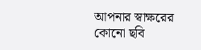আপনার স্বাক্ষরের কোনো ছবি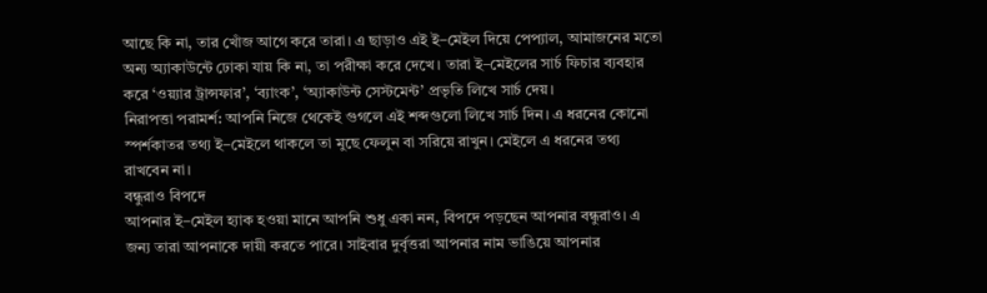আছে কি না, তার খোঁজ আগে করে তারা। এ ছাড়াও এই ই–মেইল দিয়ে পেপ্যাল, আমাজনের মতো অন্য অ্যাকাউন্টে ঢোকা যায় কি না, তা পরীক্ষা করে দেখে। তারা ই–মেইলের সার্চ ফিচার ব্যবহার করে ‘ওয়্যার ট্রান্সফার’, ‘ব্যাংক’, ‘অ্যাকাউন্ট সেস্টমেন্ট’ প্রভৃতি লিখে সার্চ দেয়।
নিরাপত্তা পরামর্শ: আপনি নিজে থেকেই গুগলে এই শব্দগুলো লিখে সার্চ দিন। এ ধরনের কোনো স্পর্শকাতর তথ্য ই–মেইলে থাকলে তা মুছে ফেলুন বা সরিয়ে রাখুন। মেইলে এ ধরনের তথ্য রাখবেন না।
বন্ধুরাও বিপদে
আপনার ই–মেইল হ্যাক হওয়া মানে আপনি শুধু একা নন, বিপদে পড়ছেন আপনার বন্ধুরাও। এ জন্য তারা আপনাকে দায়ী করতে পারে। সাইবার দুর্বৃত্তরা আপনার নাম ভাঙিয়ে আপনার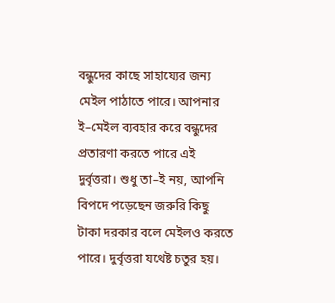বন্ধুদের কাছে সাহায্যের জন্য মেইল পাঠাতে পারে। আপনার ই–মেইল ব্যবহার করে বন্ধুদের প্রতারণা করতে পারে এই দুর্বৃত্তরা। শুধু তা–ই নয়, আপনি বিপদে পড়েছেন জরুরি কিছু টাকা দরকার বলে মেইলও করতে পারে। দুর্বৃত্তরা যথেষ্ট চতুর হয়।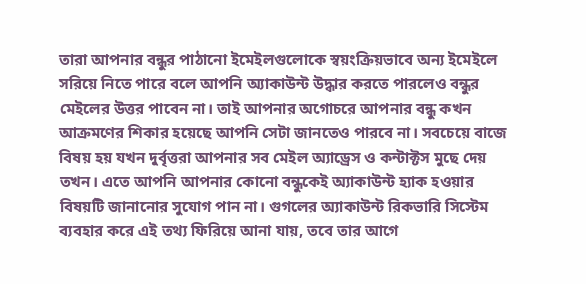তারা আপনার বন্ধুর পাঠানো ইমেইলগুলোকে স্বয়ংক্রিয়ভাবে অন্য ইমেইলে সরিয়ে নিতে পারে বলে আপনি অ্যাকাউন্ট উদ্ধার করতে পারলেও বন্ধুর মেইলের উত্তর পাবেন না। তাই আপনার অগোচরে আপনার বন্ধু কখন আক্রমণের শিকার হয়েছে আপনি সেটা জানতেও পারবে না। সবচেয়ে বাজে বিষয় হয় যখন দুর্বৃত্তরা আপনার সব মেইল অ্যাড্রেস ও কন্টাক্টস মুছে দেয় তখন। এতে আপনি আপনার কোনো বন্ধুকেই অ্যাকাউন্ট হ্যাক হওয়ার বিষয়টি জানানোর সুযোগ পান না। গুগলের অ্যাকাউন্ট রিকভারি সিস্টেম ব্যবহার করে এই তথ্য ফিরিয়ে আনা যায়, তবে তার আগে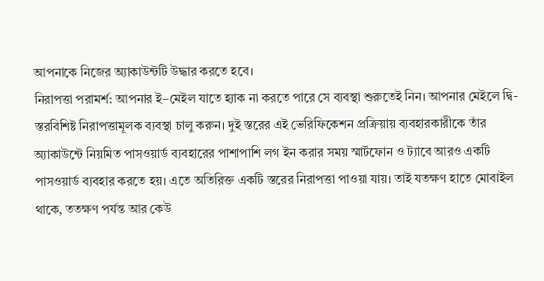আপনাকে নিজের অ্যাকাউন্টটি উদ্ধার করতে হবে।
নিরাপত্তা পরামর্শ: আপনার ই–মেইল যাতে হ্যাক না করতে পারে সে ব্যবস্থা শুরুতেই নিন। আপনার মেইলে দ্বি-স্তরবিশিষ্ট নিরাপত্তামূলক ব্যবস্থা চালু করুন। দুই স্তরের এই ভেরিফিকেশন প্রক্রিয়ায় ব্যবহারকারীকে তাঁর অ্যাকাউন্টে নিয়মিত পাসওয়ার্ড ব্যবহারের পাশাপাশি লগ ইন করার সময় স্মার্টফোন ও ট্যাবে আরও একটি পাসওয়ার্ড ব্যবহার করতে হয়। এতে অতিরিক্ত একটি স্তরের নিরাপত্তা পাওয়া যায়। তাই যতক্ষণ হাতে মোবাইল থাকে, ততক্ষণ পর্যন্ত আর কেউ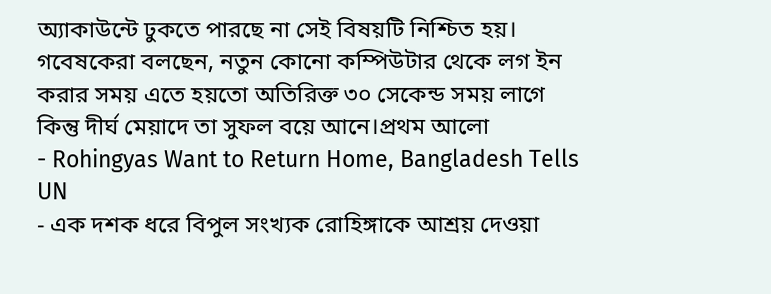অ্যাকাউন্টে ঢুকতে পারছে না সেই বিষয়টি নিশ্চিত হয়। গবেষকেরা বলছেন, নতুন কোনো কম্পিউটার থেকে লগ ইন করার সময় এতে হয়তো অতিরিক্ত ৩০ সেকেন্ড সময় লাগে কিন্তু দীর্ঘ মেয়াদে তা সুফল বয়ে আনে।প্রথম আলো
- Rohingyas Want to Return Home, Bangladesh Tells UN
- এক দশক ধরে বিপুল সংখ্যক রোহিঙ্গাকে আশ্রয় দেওয়া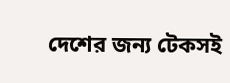দেশের জন্য টেকসই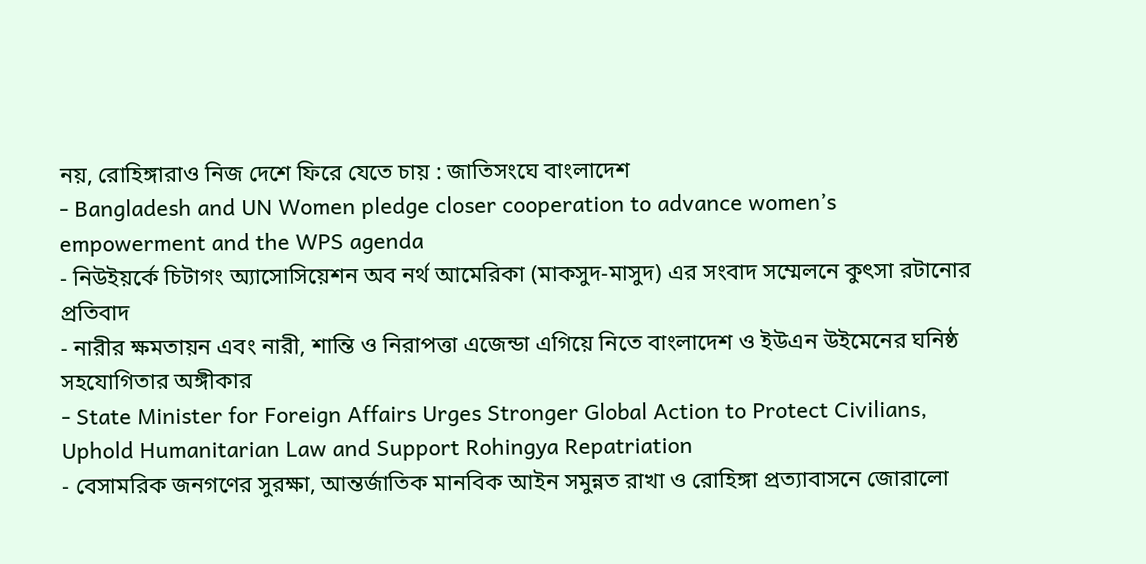নয়, রোহিঙ্গারাও নিজ দেশে ফিরে যেতে চায় : জাতিসংঘে বাংলাদেশ
- Bangladesh and UN Women pledge closer cooperation to advance women’s empowerment and the WPS agenda
- নিউইয়র্কে চিটাগং অ্যাসোসিয়েশন অব নর্থ আমেরিকা (মাকসুদ-মাসুদ) এর সংবাদ সম্মেলনে কুৎসা রটানোর প্রতিবাদ
- নারীর ক্ষমতায়ন এবং নারী, শান্তি ও নিরাপত্তা এজেন্ডা এগিয়ে নিতে বাংলাদেশ ও ইউএন উইমেনের ঘনিষ্ঠ সহযোগিতার অঙ্গীকার
- State Minister for Foreign Affairs Urges Stronger Global Action to Protect Civilians, Uphold Humanitarian Law and Support Rohingya Repatriation
- বেসামরিক জনগণের সুরক্ষা, আন্তর্জাতিক মানবিক আইন সমুন্নত রাখা ও রোহিঙ্গা প্রত্যাবাসনে জোরালো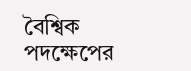বৈশ্বিক পদক্ষেপের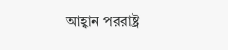আহ্বান পররাষ্ট্র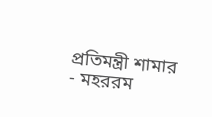প্রতিমন্ত্রী শামার
- মহররম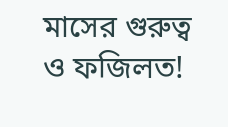মাসের গুরুত্ব ও ফজিলত!